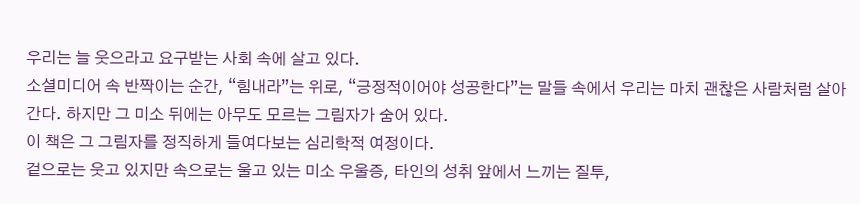우리는 늘 웃으라고 요구받는 사회 속에 살고 있다.
소셜미디어 속 반짝이는 순간, “힘내라”는 위로, “긍정적이어야 성공한다”는 말들 속에서 우리는 마치 괜찮은 사람처럼 살아간다. 하지만 그 미소 뒤에는 아무도 모르는 그림자가 숨어 있다.
이 책은 그 그림자를 정직하게 들여다보는 심리학적 여정이다.
겉으로는 웃고 있지만 속으로는 울고 있는 미소 우울증, 타인의 성취 앞에서 느끼는 질투,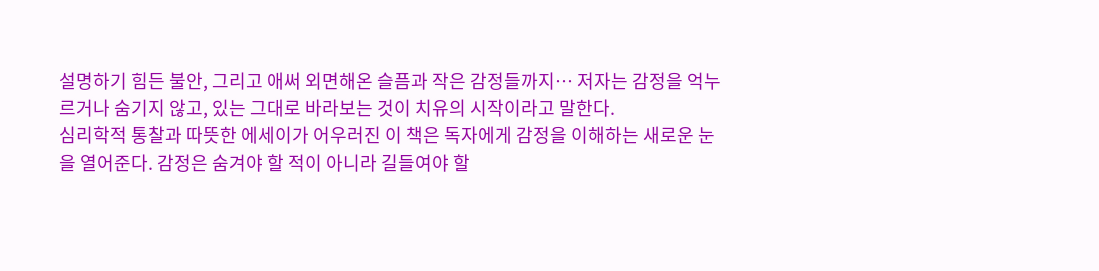설명하기 힘든 불안, 그리고 애써 외면해온 슬픔과 작은 감정들까지… 저자는 감정을 억누르거나 숨기지 않고, 있는 그대로 바라보는 것이 치유의 시작이라고 말한다.
심리학적 통찰과 따뜻한 에세이가 어우러진 이 책은 독자에게 감정을 이해하는 새로운 눈을 열어준다. 감정은 숨겨야 할 적이 아니라 길들여야 할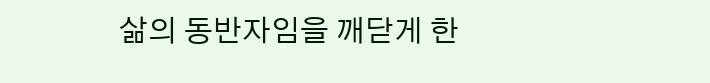삶의 동반자임을 깨닫게 한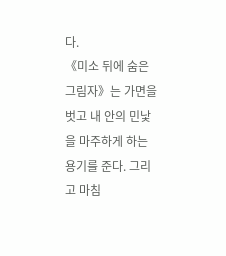다.
《미소 뒤에 숨은 그림자》는 가면을 벗고 내 안의 민낯을 마주하게 하는 용기를 준다. 그리고 마침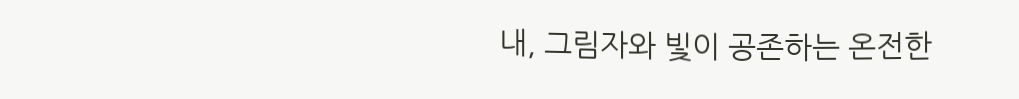내, 그림자와 빛이 공존하는 온전한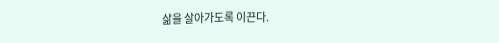삶을 살아가도록 이끈다.